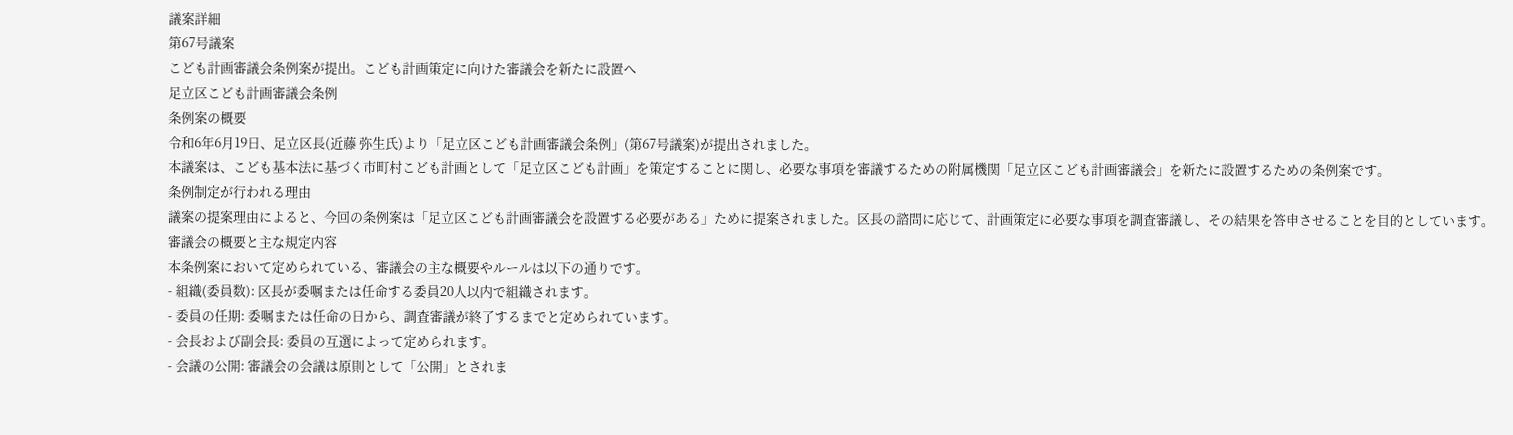議案詳細
第67号議案
こども計画審議会条例案が提出。こども計画策定に向けた審議会を新たに設置へ
足立区こども計画審議会条例
条例案の概要
令和6年6月19日、足立区長(近藤 弥生氏)より「足立区こども計画審議会条例」(第67号議案)が提出されました。
本議案は、こども基本法に基づく市町村こども計画として「足立区こども計画」を策定することに関し、必要な事項を審議するための附属機関「足立区こども計画審議会」を新たに設置するための条例案です。
条例制定が行われる理由
議案の提案理由によると、今回の条例案は「足立区こども計画審議会を設置する必要がある」ために提案されました。区長の諮問に応じて、計画策定に必要な事項を調査審議し、その結果を答申させることを目的としています。
審議会の概要と主な規定内容
本条例案において定められている、審議会の主な概要やルールは以下の通りです。
- 組織(委員数): 区長が委嘱または任命する委員20人以内で組織されます。
- 委員の任期: 委嘱または任命の日から、調査審議が終了するまでと定められています。
- 会長および副会長: 委員の互選によって定められます。
- 会議の公開: 審議会の会議は原則として「公開」とされま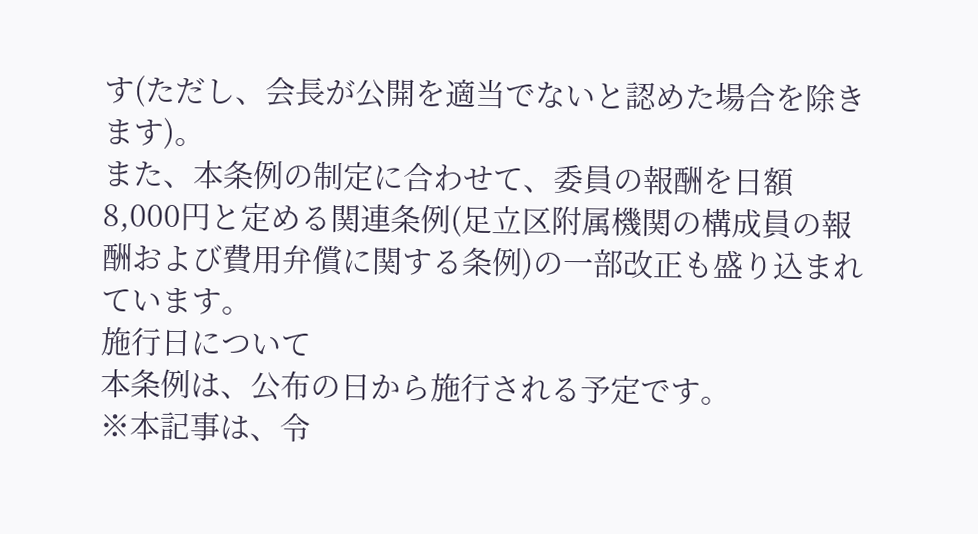す(ただし、会長が公開を適当でないと認めた場合を除きます)。
また、本条例の制定に合わせて、委員の報酬を日額8,000円と定める関連条例(足立区附属機関の構成員の報酬および費用弁償に関する条例)の一部改正も盛り込まれています。
施行日について
本条例は、公布の日から施行される予定です。
※本記事は、令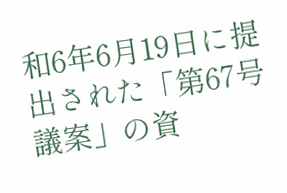和6年6月19日に提出された「第67号議案」の資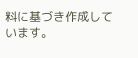料に基づき作成しています。